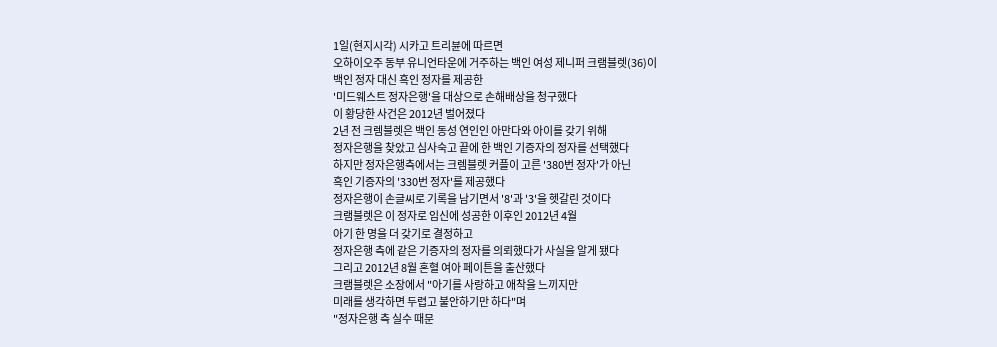1일(현지시각) 시카고 트리뷴에 따르면
오하이오주 동부 유니언타운에 거주하는 백인 여성 제니퍼 크램블렛(36)이
백인 정자 대신 흑인 정자를 제공한
'미드웨스트 정자은행'을 대상으로 손해배상을 청구했다
이 황당한 사건은 2012년 벌어졌다
2년 전 크렘블렛은 백인 동성 연인인 아만다와 아이를 갖기 위해
정자은행을 찾았고 심사숙고 끝에 한 백인 기증자의 정자를 선택했다
하지만 정자은행측에서는 크렘블렛 커플이 고른 '380번 정자'가 아닌
흑인 기증자의 '330번 정자'를 제공했다
정자은행이 손글씨로 기록을 남기면서 '8'과 '3'을 헷갈린 것이다
크램블렛은 이 정자로 임신에 성공한 이후인 2012년 4월
아기 한 명을 더 갖기로 결정하고
정자은행 측에 같은 기증자의 정자를 의뢰했다가 사실을 알게 됐다
그리고 2012년 8월 혼혈 여아 페이튼을 출산했다
크램블렛은 소장에서 "아기를 사랑하고 애착을 느끼지만
미래를 생각하면 두렵고 불안하기만 하다"며
"정자은행 측 실수 때문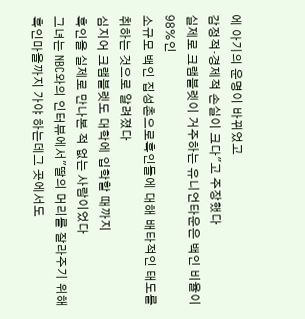에 아기의 운명이 바뀌었고
감정적·경제적 손실이 크다"고 주장했다
실제로 크램블렛이 거주하는 유니언타운은 백인 비율이 98%인
소규모 백인 집성촌으로흑인들에 대해 배타적인 태도를 취하는 것으로 알려졌다
심지어 크램블렛도 대학에 입학할 때까지
흑인을 실제로 만나본 적 없는 사람이었다
그녀는 NBC와의 인터뷰에서"딸의 머리를 잘라주기 위해
흑인마을까지 가야 하는데그 곳에서도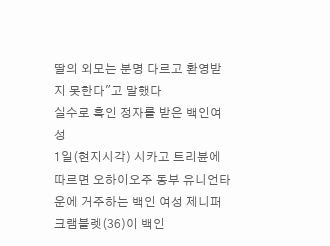딸의 외모는 분명 다르고 환영받지 못한다"고 말했다
실수로 흑인 정자를 받은 백인여성
1일(현지시각) 시카고 트리뷴에 따르면 오하이오주 동부 유니언타운에 거주하는 백인 여성 제니퍼 크램블렛(36)이 백인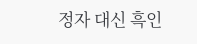정자 대신 흑인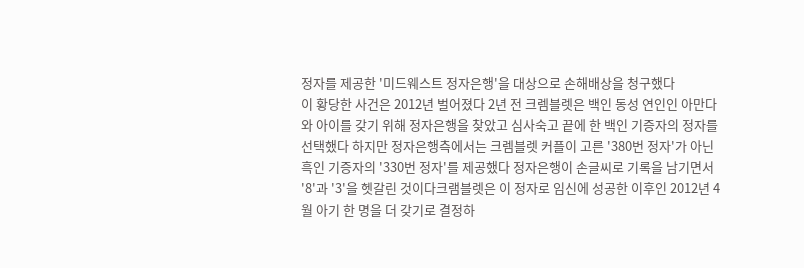정자를 제공한 '미드웨스트 정자은행'을 대상으로 손해배상을 청구했다
이 황당한 사건은 2012년 벌어졌다 2년 전 크렘블렛은 백인 동성 연인인 아만다와 아이를 갖기 위해 정자은행을 찾았고 심사숙고 끝에 한 백인 기증자의 정자를 선택했다 하지만 정자은행측에서는 크렘블렛 커플이 고른 '380번 정자'가 아닌 흑인 기증자의 '330번 정자'를 제공했다 정자은행이 손글씨로 기록을 남기면서 '8'과 '3'을 헷갈린 것이다크램블렛은 이 정자로 임신에 성공한 이후인 2012년 4월 아기 한 명을 더 갖기로 결정하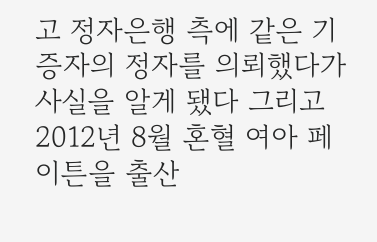고 정자은행 측에 같은 기증자의 정자를 의뢰했다가 사실을 알게 됐다 그리고 2012년 8월 혼혈 여아 페이튼을 출산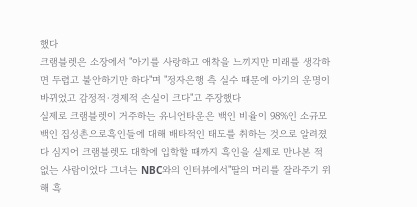했다
크램블렛은 소장에서 "아기를 사랑하고 애착을 느끼지만 미래를 생각하면 두렵고 불안하기만 하다"며 "정자은행 측 실수 때문에 아기의 운명이 바뀌었고 감정적·경제적 손실이 크다"고 주장했다
실제로 크램블렛이 거주하는 유니언타운은 백인 비율이 98%인 소규모 백인 집성촌으로흑인들에 대해 배타적인 태도를 취하는 것으로 알려졌다 심지어 크램블렛도 대학에 입학할 때까지 흑인을 실제로 만나본 적 없는 사람이었다 그녀는 NBC와의 인터뷰에서"딸의 머리를 잘라주기 위해 흑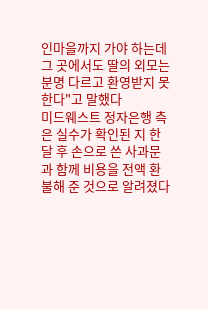인마을까지 가야 하는데그 곳에서도 딸의 외모는 분명 다르고 환영받지 못한다"고 말했다
미드웨스트 정자은행 측은 실수가 확인된 지 한달 후 손으로 쓴 사과문과 함께 비용을 전액 환불해 준 것으로 알려졌다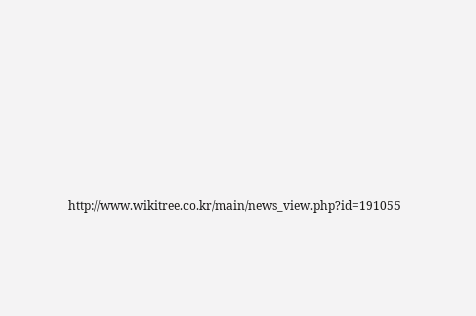http://www.wikitree.co.kr/main/news_view.php?id=191055